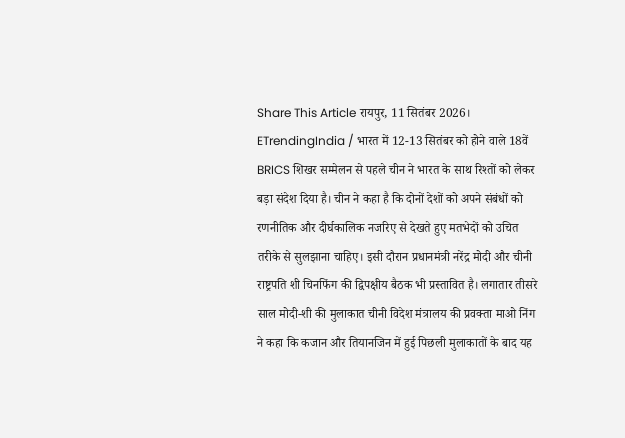Share This Article रायपुर, 11 सितंबर 2026। ETrendingIndia / भारत में 12-13 सितंबर को होने वाले 18वें BRICS शिखर सम्मेलन से पहले चीन ने भारत के साथ रिश्तों को लेकर बड़ा संदेश दिया है। चीन ने कहा है कि दोनों देशों को अपने संबंधों को रणनीतिक और दीर्घकालिक नजरिए से देखते हुए मतभेदों को उचित तरीके से सुलझाना चाहिए। इसी दौरान प्रधानमंत्री नरेंद्र मोदी और चीनी राष्ट्रपति शी चिनफिंग की द्विपक्षीय बैठक भी प्रस्तावित है। लगातार तीसरे साल मोदी-शी की मुलाकात चीनी विदेश मंत्रालय की प्रवक्ता माओ निंग ने कहा कि कजान और तियानजिन में हुई पिछली मुलाकातों के बाद यह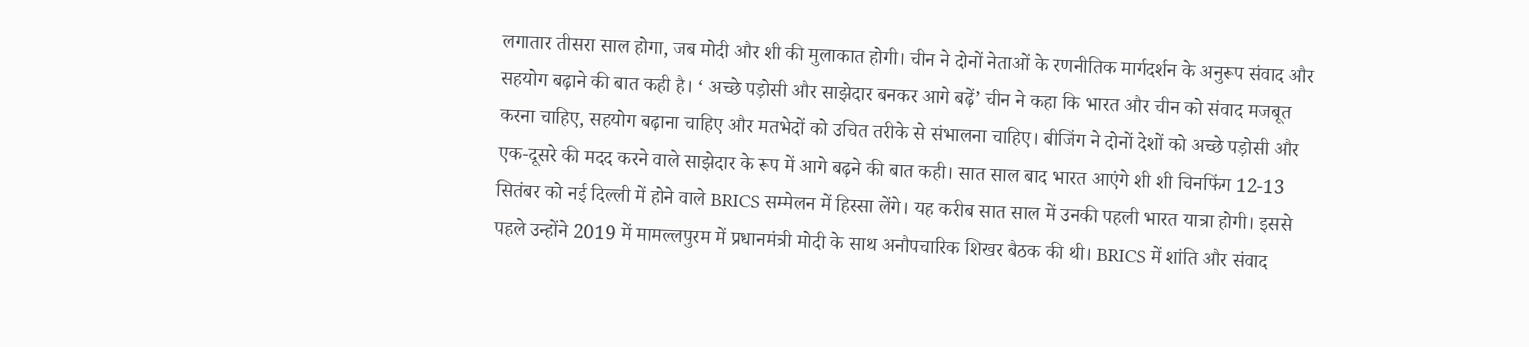लगातार तीसरा साल होगा, जब मोदी और शी की मुलाकात होगी। चीन ने दोनों नेताओं के रणनीतिक मार्गदर्शन के अनुरूप संवाद और सहयोग बढ़ाने की बात कही है। ‘ अच्छे पड़ोसी और साझेदार बनकर आगे बढ़ें’ चीन ने कहा कि भारत और चीन को संवाद मजबूत करना चाहिए, सहयोग बढ़ाना चाहिए और मतभेदों को उचित तरीके से संभालना चाहिए। बीजिंग ने दोनों देशों को अच्छे पड़ोसी और एक-दूसरे की मदद करने वाले साझेदार के रूप में आगे बढ़ने की बात कही। सात साल बाद भारत आएंगे शी शी चिनफिंग 12-13 सितंबर को नई दिल्ली में होने वाले BRICS सम्मेलन में हिस्सा लेंगे। यह करीब सात साल में उनकी पहली भारत यात्रा होगी। इससे पहले उन्होंने 2019 में मामल्लपुरम में प्रधानमंत्री मोदी के साथ अनौपचारिक शिखर बैठक की थी। BRICS में शांति और संवाद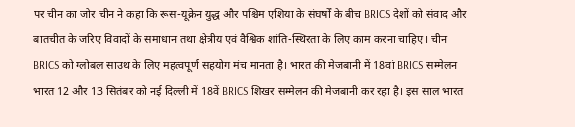पर चीन का जोर चीन ने कहा कि रूस-यूक्रेन युद्ध और पश्चिम एशिया के संघर्षों के बीच BRICS देशों को संवाद और बातचीत के जरिए विवादों के समाधान तथा क्षेत्रीय एवं वैश्विक शांति-स्थिरता के लिए काम करना चाहिए। चीन BRICS को ग्लोबल साउथ के लिए महत्वपूर्ण सहयोग मंच मानता है। भारत की मेजबानी में 18वां BRICS सम्मेलन भारत 12 और 13 सितंबर को नई दिल्ली में 18वें BRICS शिखर सम्मेलन की मेजबानी कर रहा है। इस साल भारत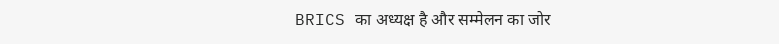BRICS का अध्यक्ष है और सम्मेलन का जोर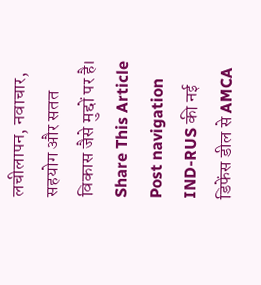लचीलापन, नवाचार, सहयोग और सतत विकास जैसे मुद्दों पर है। Share This Article Post navigation IND-RUS की नई डिफेंस डील से AMCA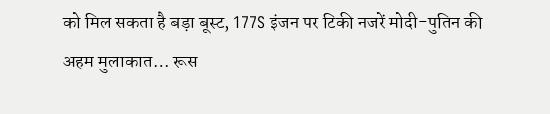को मिल सकता है बड़ा बूस्ट, 177S इंजन पर टिकी नजरें मोदी-पुतिन की अहम मुलाकात… रूस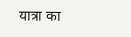यात्रा का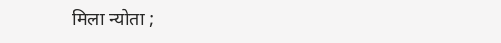मिला न्योता ;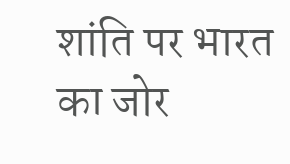शांति पर भारत का जोर